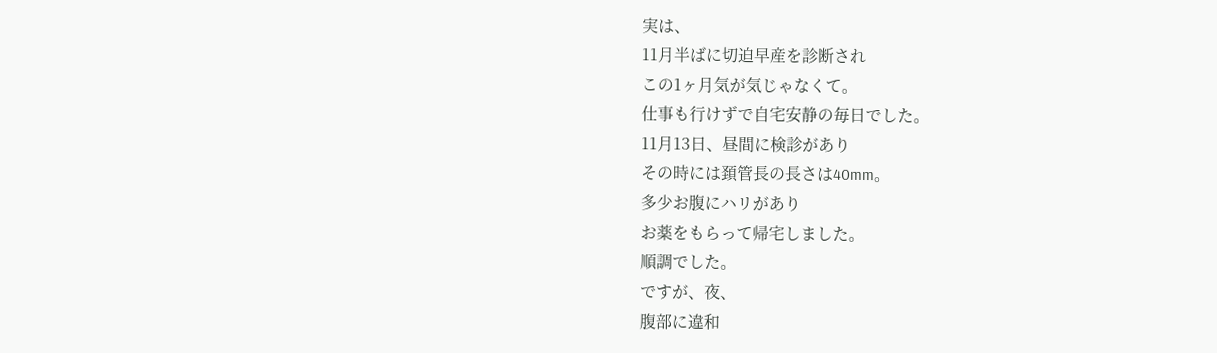実は、
11月半ばに切迫早産を診断され
この1ヶ月気が気じゃなくて。
仕事も行けずで自宅安静の毎日でした。
11月13日、昼間に検診があり
その時には頚管長の長さは40mm。
多少お腹にハリがあり
お薬をもらって帰宅しました。
順調でした。
ですが、夜、
腹部に違和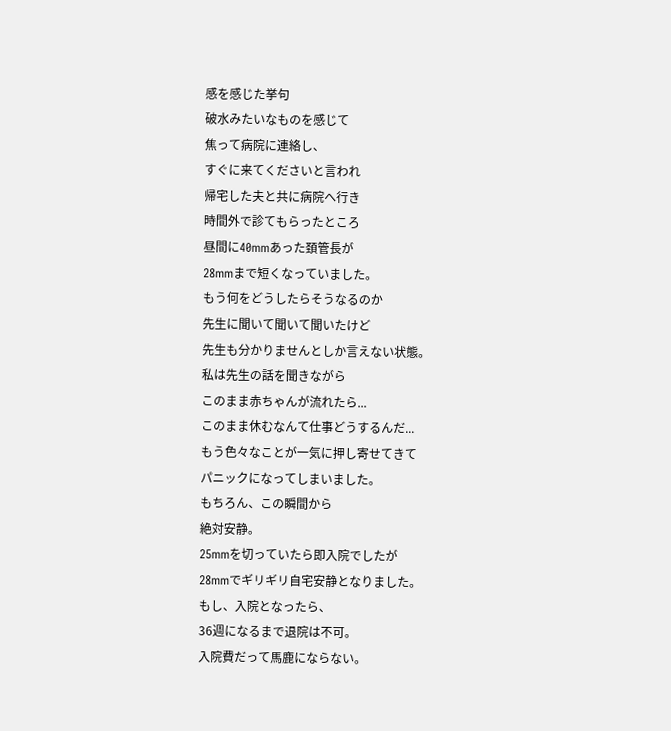感を感じた挙句
破水みたいなものを感じて
焦って病院に連絡し、
すぐに来てくださいと言われ
帰宅した夫と共に病院へ行き
時間外で診てもらったところ
昼間に40mmあった頚管長が
28mmまで短くなっていました。
もう何をどうしたらそうなるのか
先生に聞いて聞いて聞いたけど
先生も分かりませんとしか言えない状態。
私は先生の話を聞きながら
このまま赤ちゃんが流れたら...
このまま休むなんて仕事どうするんだ...
もう色々なことが一気に押し寄せてきて
パニックになってしまいました。
もちろん、この瞬間から
絶対安静。
25mmを切っていたら即入院でしたが
28mmでギリギリ自宅安静となりました。
もし、入院となったら、
36週になるまで退院は不可。
入院費だって馬鹿にならない。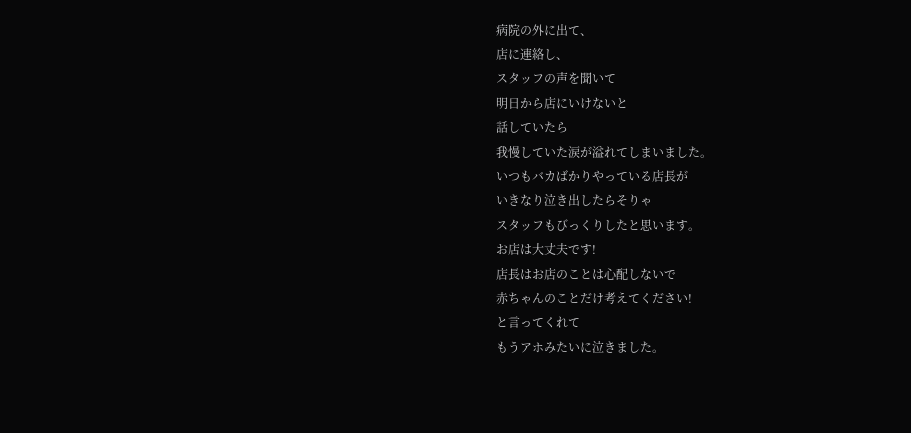病院の外に出て、
店に連絡し、
スタッフの声を聞いて
明日から店にいけないと
話していたら
我慢していた涙が溢れてしまいました。
いつもバカばかりやっている店長が
いきなり泣き出したらそりゃ
スタッフもびっくりしたと思います。
お店は大丈夫です!
店長はお店のことは心配しないで
赤ちゃんのことだけ考えてください!
と言ってくれて
もうアホみたいに泣きました。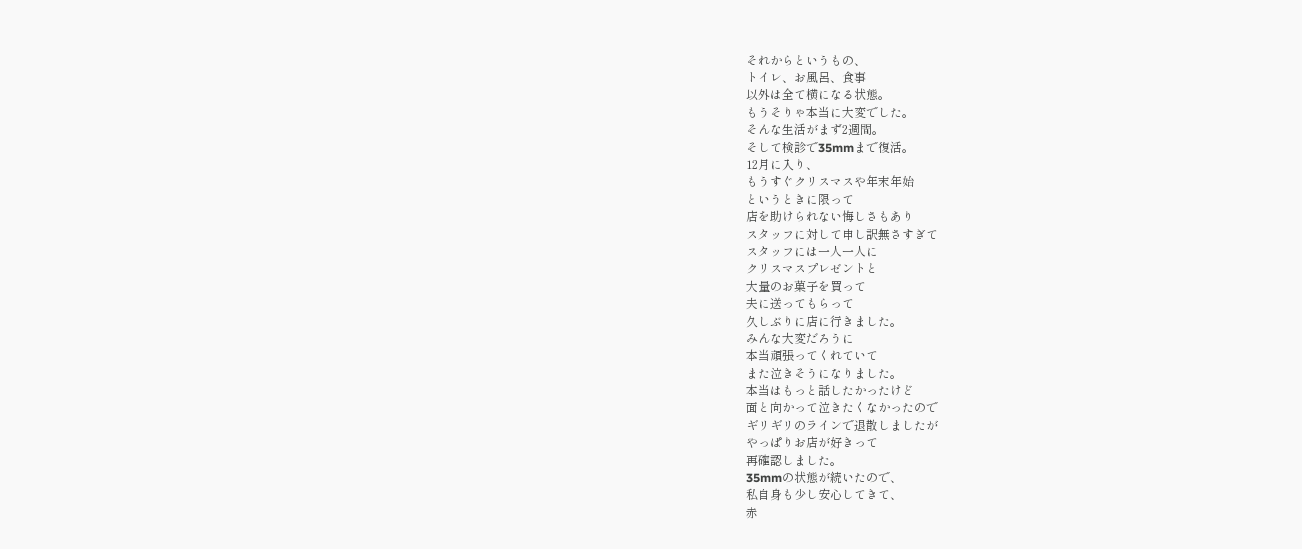それからというもの、
トイレ、お風呂、食事
以外は全て横になる状態。
もうそりゃ本当に大変でした。
そんな生活がまず2週間。
そして検診で35mmまで復活。
12月に入り、
もうすぐクリスマスや年末年始
というときに限って
店を助けられない悔しさもあり
スタッフに対して申し訳無さすぎて
スタッフには一人一人に
クリスマスプレゼントと
大量のお菓子を買って
夫に送ってもらって
久しぶりに店に行きました。
みんな大変だろうに
本当頑張ってくれていて
また泣きそうになりました。
本当はもっと話したかったけど
面と向かって泣きたくなかったので
ギリギリのラインで退散しましたが
やっぱりお店が好きって
再確認しました。
35mmの状態が続いたので、
私自身も少し安心してきて、
赤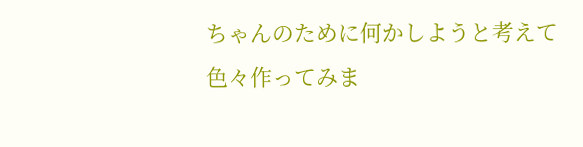ちゃんのために何かしようと考えて
色々作ってみま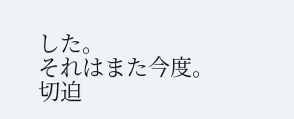した。
それはまた今度。
切迫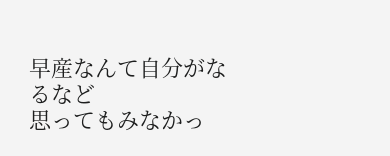早産なんて自分がなるなど
思ってもみなかっ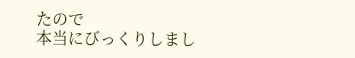たので
本当にびっくりしまし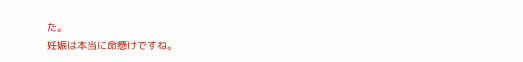た。
妊娠は本当に命懸けですね。